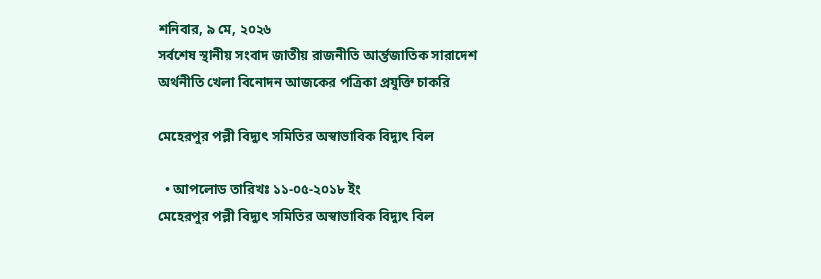শনিবার, ৯ মে, ২০২৬
সর্বশেষ স্থানীয় সংবাদ জাতীয় রাজনীতি আর্ন্তজাতিক সারাদেশ অর্থনীতি খেলা বিনোদন আজকের পত্রিকা প্রযুক্তি চাকরি

মেহেরপুর পল্লী বিদ্যুৎ সমিতির অস্বাভাবিক বিদ্যুৎ বিল

  • আপলোড তারিখঃ ১১-০৫-২০১৮ ইং
মেহেরপুর পল্লী বিদ্যুৎ সমিতির অস্বাভাবিক বিদ্যুৎ বিল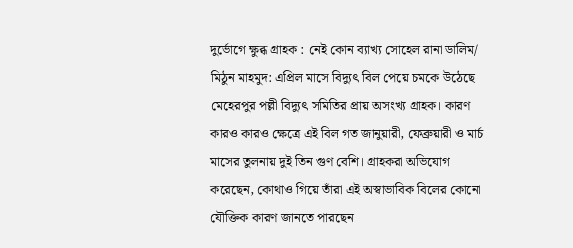দুর্ভোগে ক্ষুব্ধ গ্রাহক : নেই কোন ব্যাখ্য সোহেল রানা ডালিম/ মিঠুন মাহমুদ: এপ্রিল মাসে বিদ্যুৎ বিল পেয়ে চমকে উঠেছে মেহেরপুর পল্লী বিদ্যুৎ সমিতির প্রায় অসংখ্য গ্রাহক। কারণ কারও কারও ক্ষেত্রে এই বিল গত জানুয়ারী, ফেব্রুয়ারী ও মার্চ মাসের তুলনায় দুই তিন গুণ বেশি। গ্রাহকরা অভিযোগ করেছেন, কোথাও গিয়ে তাঁরা এই অস্বাভাবিক বিলের কোনো যৌক্তিক কারণ জানতে পারছেন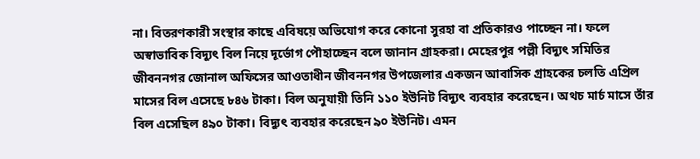না। বিতরণকারী সংস্থার কাছে এবিষয়ে অভিযোগ করে কোনো সুরহা বা প্রতিকারও পাচ্ছেন না। ফলে অস্বাভাবিক বিদ্যুৎ বিল নিয়ে দূর্ভোগ পৌহাচ্ছেন বলে জানান গ্রাহকরা। মেহেরপুর পল্লী বিদ্যুৎ সমিতির জীবননগর জোনাল অফিসের আওতাধীন জীবননগর উপজেলার একজন আবাসিক গ্রাহকের চলতি এপ্রিল মাসের বিল এসেছে ৮৪৬ টাকা। বিল অনুযায়ী তিনি ১১০ ইউনিট বিদ্যুৎ ব্যবহার করেছেন। অথচ মার্চ মাসে তাঁর বিল এসেছিল ৪৯০ টাকা। বিদ্যুৎ ব্যবহার করেছেন ৯০ ইউনিট। এমন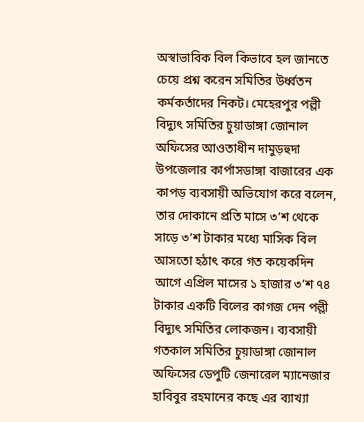অস্বাভাবিক বিল কিভাবে হল জানতে চেয়ে প্রশ্ন করেন সমিতির উর্ধ্বতন কর্মকর্তাদের নিকট। মেহেরপুর পল্লী বিদ্যুৎ সমিতির চুয়াডাঙ্গা জোনাল অফিসের আওতাধীন দামুড়হুদা উপজেলার কার্পাসডাঙ্গা বাজারের এক কাপড় ব্যবসায়ী অভিযোগ করে বলেন, তার দোকানে প্রতি মাসে ৩’শ থেকে সাড়ে ৩’শ টাকার মধ্যে মাসিক বিল আসতো হঠাৎ করে গত কয়েকদিন আগে এপ্রিল মাসের ১ হাজার ৩’শ ৭৪ টাকার একটি বিলের কাগজ দেন পল্লী বিদ্যুৎ সমিতির লোকজন। ব্যবসায়ী গতকাল সমিতির চুয়াডাঙ্গা জোনাল অফিসের ডেপুটি জেনারেল ম্যানেজার হাবিবুর রহমানের কছে এর ব্যাখ্যা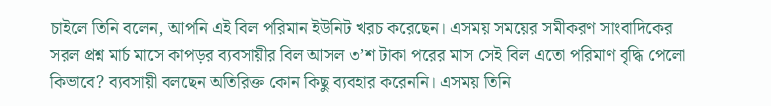চাইলে তিনি বলেন, আপনি এই বিল পরিমান ইউনিট খরচ করেছেন। এসময় সময়ের সমীকরণ সাংবাদিকের সরল প্রশ্ন মার্চ মাসে কাপড়র ব্যবসায়ীর বিল আসল ৩’শ টাকা পরের মাস সেই বিল এতো পরিমাণ বৃদ্ধি পেলো কিভাবে? ব্যবসায়ী বলছেন অতিরিক্ত কোন কিছু ব্যবহার করেননি। এসময় তিনি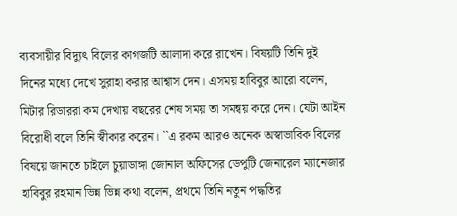ব্যবসায়ীর বিদ্যুৎ বিলের কাগজটি আলাদা করে রাখেন। বিষয়টি তিনি দুই দিনের মধ্যে দেখে সুরাহা করার আশ্বাস দেন। এসময় হাবিবুর আরো বলেন, মিটার রিডাররা কম দেখায় বছরের শেষ সময় তা সমন্বয় করে দেন। যেটা আইন বিরোধী বলে তিনি স্বীকার করেন। ``এ রকম আরও অনেক অস্বাভাবিক বিলের বিষয়ে জানতে চাইলে চুয়াডাঙ্গা জোনাল অফিসের ডেপুটি জেনারেল ম্যানেজার হাবিবুর রহমান ভিন্ন ভিন্ন কথা বলেন, প্রথমে তিনি নতুন পদ্ধতির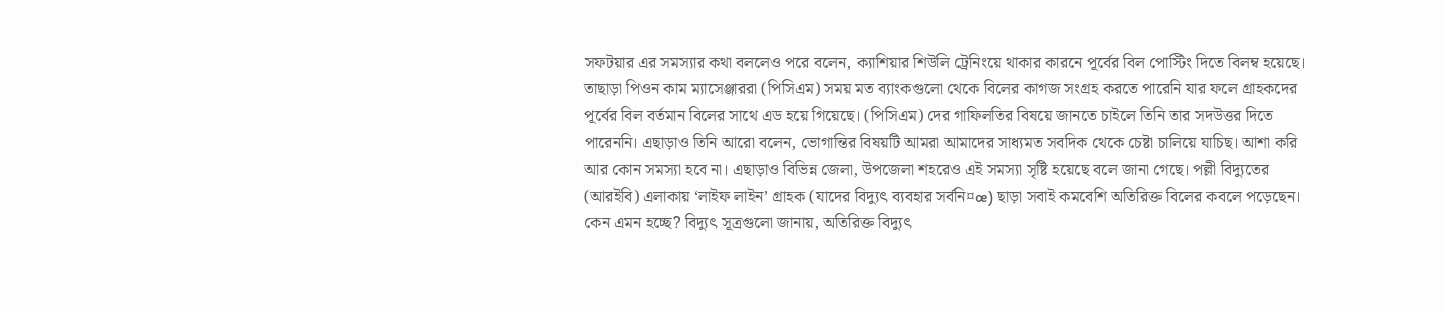সফটয়ার এর সমস্যার কথা বললেও পরে বলেন, ক্যাশিয়ার শিউলি ট্রেনিংয়ে থাকার কারনে পূর্বের বিল পোস্টিং দিতে বিলম্ব হয়েছে। তাছাড়া পিওন কাম ম্যাসেঞ্জাররা (পিসিএম) সময় মত ব্যাংকগুলো থেকে বিলের কাগজ সংগ্রহ করতে পারেনি যার ফলে গ্রাহকদের পূর্বের বিল বর্তমান বিলের সাথে এড হয়ে গিয়েছে। (পিসিএম) দের গাফিলতির বিষয়ে জানতে চাইলে তিনি তার সদউত্তর দিতে পারেননি। এছাড়াও তিনি আরো বলেন, ভোগান্তির বিষয়টি আমরা আমাদের সাধ্যমত সবদিক থেকে চেষ্টা চালিয়ে যাচিছ। আশা করি আর কোন সমস্যা হবে না। এছাড়াও বিভিন্ন জেলা, উপজেলা শহরেও এই সমস্যা সৃষ্টি হয়েছে বলে জানা গেছে। পল্লী বিদ্যুতের (আরইবি) এলাকায় ‘লাইফ লাইন’ গ্রাহক (যাদের বিদ্যুৎ ব্যবহার সর্বনি¤œ) ছাড়া সবাই কমবেশি অতিরিক্ত বিলের কবলে পড়েছেন। কেন এমন হচ্ছে? বিদ্যুৎ সূত্রগুলো জানায়, অতিরিক্ত বিদ্যুৎ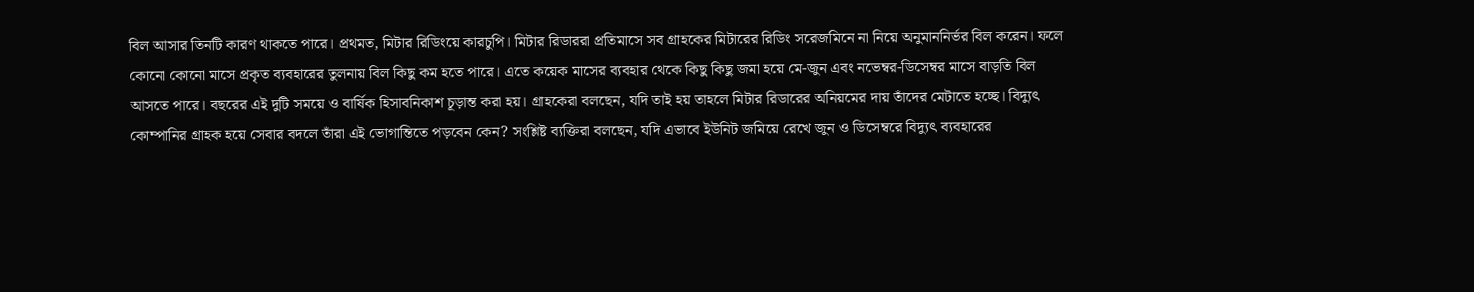বিল আসার তিনটি কারণ থাকতে পারে। প্রথমত, মিটার রিডিংয়ে কারচুপি। মিটার রিডাররা প্রতিমাসে সব গ্রাহকের মিটারের রিডিং সরেজমিনে না নিয়ে অনুমাননির্ভর বিল করেন। ফলে কোনো কোনো মাসে প্রকৃত ব্যবহারের তুলনায় বিল কিছু কম হতে পারে। এতে কয়েক মাসের ব্যবহার থেকে কিছু কিছু জমা হয়ে মে-জুন এবং নভেম্বর-ডিসেম্বর মাসে বাড়তি বিল আসতে পারে। বছরের এই দুটি সময়ে ও বার্ষিক হিসাবনিকাশ চূড়ান্ত করা হয়। গ্রাহকেরা বলছেন, যদি তাই হয় তাহলে মিটার রিডারের অনিয়মের দায় তাঁদের মেটাতে হচ্ছে। বিদ্যুৎ কোম্পানির গ্রাহক হয়ে সেবার বদলে তাঁরা এই ভোগান্তিতে পড়বেন কেন? সংশ্লিষ্ট ব্যক্তিরা বলছেন, যদি এভাবে ইউনিট জমিয়ে রেখে জুন ও ডিসেম্বরে বিদ্যুৎ ব্যবহারের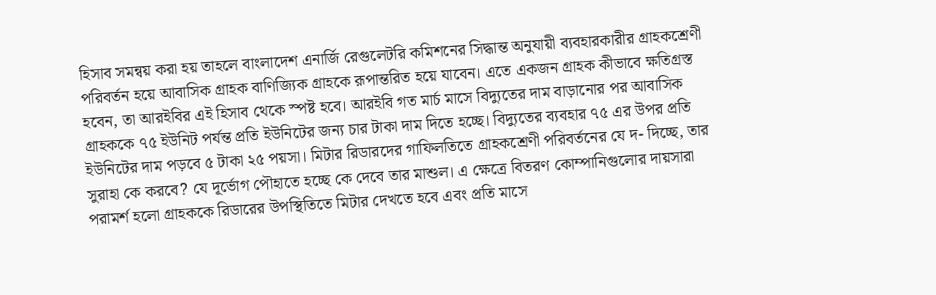হিসাব সমন্বয় করা হয় তাহলে বাংলাদেশ এনার্জি রেগুলেটরি কমিশনের সিদ্ধান্ত অনুযায়ী ব্যবহারকারীর গ্রাহকশ্রেণী পরিবর্তন হয়ে আবাসিক গ্রাহক বাণিজ্যিক গ্রাহকে রূপান্তরিত হয়ে যাবেন। এতে একজন গ্রাহক কীভাবে ক্ষতিগ্রস্ত হবেন, তা আরইবির এই হিসাব থেকে স্পষ্ট হবে। আরইবি গত মার্চ মাসে বিদ্যুতের দাম বাড়ানোর পর আবাসিক গ্রাহককে ৭৫ ইউনিট পর্যন্ত প্রতি ইউনিটের জন্য চার টাকা দাম দিতে হচ্ছে। বিদ্যুতের ব্যবহার ৭৫ এর উপর প্রতি ইউনিটের দাম পড়বে ৫ টাকা ২৫ পয়সা। মিটার রিডারদের গাফিলতিতে গ্রাহকশ্রেণী পরিবর্তনের যে দ- দিচ্ছে, তার সুরাহা কে করবে? যে দূর্ভোগ পৌহাতে হচ্ছে কে দেবে তার মাশুল। এ ক্ষেত্রে বিতরণ কোম্পানিগুলোর দায়সারা পরামর্শ হলো গ্রাহককে রিডারের উপস্থিতিতে মিটার দেখতে হবে এবং প্রতি মাসে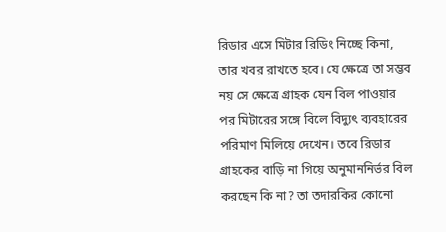রিডার এসে মিটার রিডিং নিচ্ছে কিনা, তার খবর রাখতে হবে। যে ক্ষেত্রে তা সম্ভব নয় সে ক্ষেত্রে গ্রাহক যেন বিল পাওয়ার পর মিটারের সঙ্গে বিলে বিদ্যুৎ ব্যবহারের পরিমাণ মিলিয়ে দেখেন। তবে রিডার গ্রাহকের বাড়ি না গিয়ে অনুমাননির্ভর বিল করছেন কি না? তা তদারকির কোনো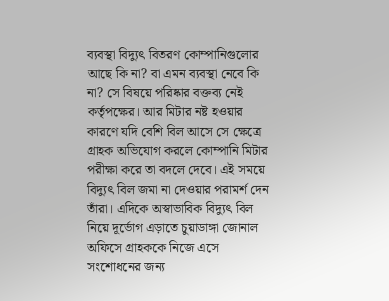ব্যবস্থা বিদ্যুৎ বিতরণ কোম্পানিগুলোর আছে কি না? বা এমন ব্যবস্থা নেবে কি না? সে বিষয়ে পরিষ্কার বক্তব্য নেই কর্তৃপক্ষের। আর মিটার নষ্ট হওয়ার কারণে যদি বেশি বিল আসে সে ক্ষেত্রে গ্রাহক অভিযোগ করলে কোম্পানি মিটার পরীক্ষা করে তা বদলে দেবে। এই সময়ে বিদ্যুৎ বিল জমা না দেওয়ার পরামর্শ দেন তাঁরা। এদিকে অস্বাভাবিক বিদ্যুৎ বিল নিয়ে দূর্ভোগ এড়াতে চুয়াডাঙ্গা জোনাল অফিসে গ্রাহককে নিজে এসে সংশোধনের জন্য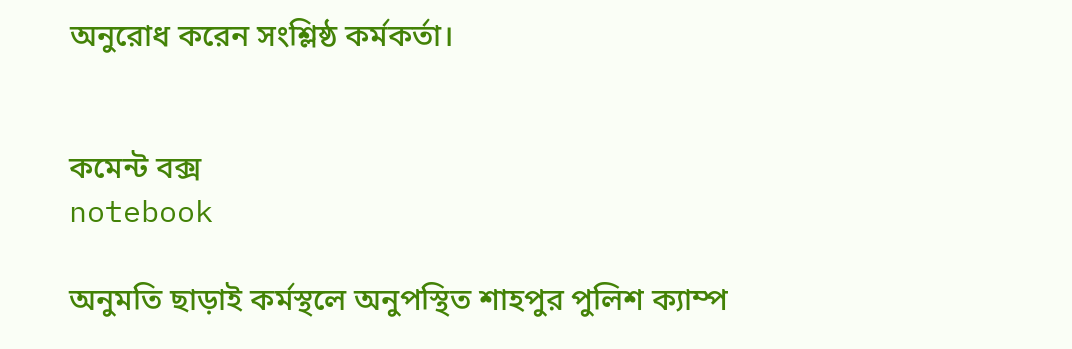অনুরোধ করেন সংশ্লিষ্ঠ কর্মকর্তা।


কমেন্ট বক্স
notebook

অনুমতি ছাড়াই কর্মস্থলে অনুপস্থিত শাহপুর পুলিশ ক্যাম্প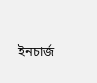ইনচার্জ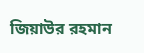জিয়াউর রহমান